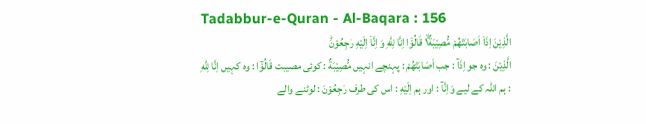Tadabbur-e-Quran - Al-Baqara : 156
الَّذِیْنَ اِذَاۤ اَصَابَتْهُمْ مُّصِیْبَةٌ١ۙ قَالُوْۤا اِنَّا لِلّٰهِ وَ اِنَّاۤ اِلَیْهِ رٰجِعُوْنَؕ
الَّذِيْنَ : وہ جو اِذَآ : جب اَصَابَتْهُمْ : پہنچے انہیں مُّصِيْبَةٌ : کوئی مصیبت قَالُوْٓا : وہ کہیں اِنَّا لِلّٰهِ : ہم اللہ کے لیے وَاِنَّآ : اور ہم اِلَيْهِ : اس کی طرف رٰجِعُوْنَ : لوٹنے والے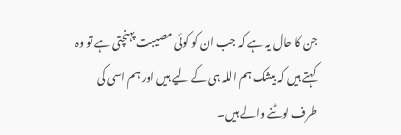جن کا حال یہ ہے کہ جب ان کو کوئی مصیبت پہنچتی ہے تو وہ کہتے ہیں کہ بیشک ہم اللہ ہی کے لیے ہیں اور ہم اسی کی طرف لوٹنے والے ہیں۔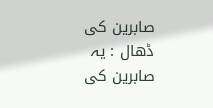صابرین کی ڈھال : یہ صابرین کی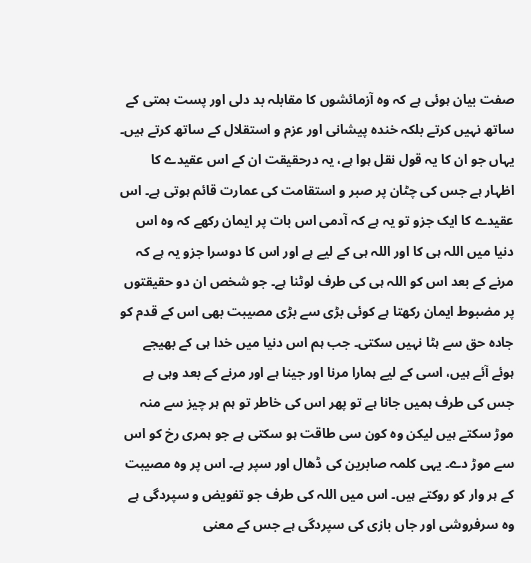صفت بیان ہوئی ہے کہ وہ آزمائشوں کا مقابلہ بد دلی اور پست ہمتی کے ساتھ نہیں کرتے بلکہ خندہ پیشانی اور عزم و استقلال کے ساتھ کرتے ہیں۔ یہاں جو ان کا یہ قول نقل ہوا ہے، یہ درحقیقت ان کے اس عقیدے کا اظہار ہے جس کی چٹان پر صبر و استقامت کی عمارت قائم ہوتی ہے۔ اس عقیدے کا ایک جزو تو یہ ہے کہ آدمی اس بات پر ایمان رکھے کہ وہ اس دنیا میں اللہ ہی کا اور اللہ ہی کے لیے ہے اور اس کا دوسرا جزو یہ ہے کہ مرنے کے بعد اس کو اللہ ہی کی طرف لوٹنا ہے۔ جو شخص ان دو حقیقتوں پر مضبوط ایمان رکھتا ہے کوئی بڑی سے بڑی مصیبت بھی اس کے قدم کو جادہ حق سے ہٹا نہیں سکتی۔ جب ہم اس دنیا میں خدا ہی کے بھیجے ہوئے آئے ہیں، اسی کے لیے ہمارا مرنا اور جینا ہے اور مرنے کے بعد وہی ہے جس کی طرف ہمیں جانا ہے تو پھر اس کی خاطر تو ہم ہر چیز سے منہ موڑ سکتے ہیں لیکن وہ کون سی طاقت ہو سکتی ہے جو ہمری رخ کو اس سے موڑ دے۔ یہی کلمہ صابرین کی ڈھال اور سپر ہے۔ اس پر وہ مصیبت کے ہر وار کو روکتے ہیں۔ اس میں اللہ کی طرف جو تفویض و سپردگی ہے وہ سرفروشی اور جاں بازی کی سپردگی ہے جس کے معنی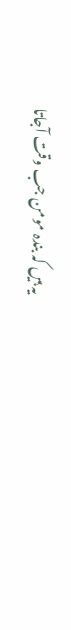یہ ہیں کہ بندہ مومن جب وقت آجاتا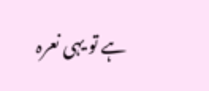ہے تو یہی نعرہ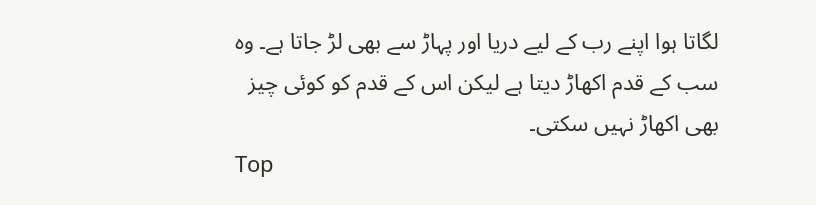لگاتا ہوا اپنے رب کے لیے دریا اور پہاڑ سے بھی لڑ جاتا ہے۔ وہ سب کے قدم اکھاڑ دیتا ہے لیکن اس کے قدم کو کوئی چیز بھی اکھاڑ نہیں سکتی۔
Top